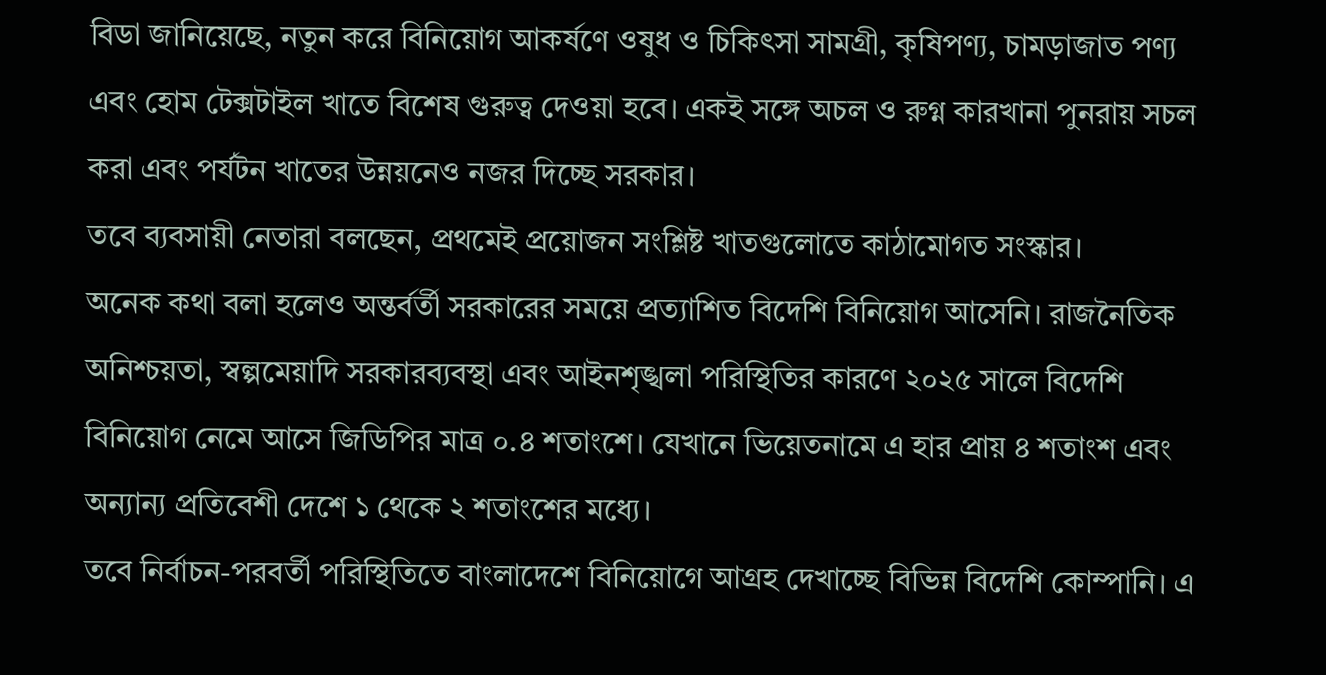বিডা জানিয়েছে, নতুন করে বিনিয়োগ আকর্ষণে ওষুধ ও চিকিৎসা সামগ্রী, কৃষিপণ্য, চামড়াজাত পণ্য এবং হোম টেক্সটাইল খাতে বিশেষ গুরুত্ব দেওয়া হবে। একই সঙ্গে অচল ও রুগ্ন কারখানা পুনরায় সচল করা এবং পর্যটন খাতের উন্নয়নেও নজর দিচ্ছে সরকার।
তবে ব্যবসায়ী নেতারা বলছেন, প্রথমেই প্রয়োজন সংশ্লিষ্ট খাতগুলোতে কাঠামোগত সংস্কার।
অনেক কথা বলা হলেও অন্তর্বর্তী সরকারের সময়ে প্রত্যাশিত বিদেশি বিনিয়োগ আসেনি। রাজনৈতিক অনিশ্চয়তা, স্বল্পমেয়াদি সরকারব্যবস্থা এবং আইনশৃঙ্খলা পরিস্থিতির কারণে ২০২৫ সালে বিদেশি বিনিয়োগ নেমে আসে জিডিপির মাত্র ০.৪ শতাংশে। যেখানে ভিয়েতনামে এ হার প্রায় ৪ শতাংশ এবং অন্যান্য প্রতিবেশী দেশে ১ থেকে ২ শতাংশের মধ্যে।
তবে নির্বাচন-পরবর্তী পরিস্থিতিতে বাংলাদেশে বিনিয়োগে আগ্রহ দেখাচ্ছে বিভিন্ন বিদেশি কোম্পানি। এ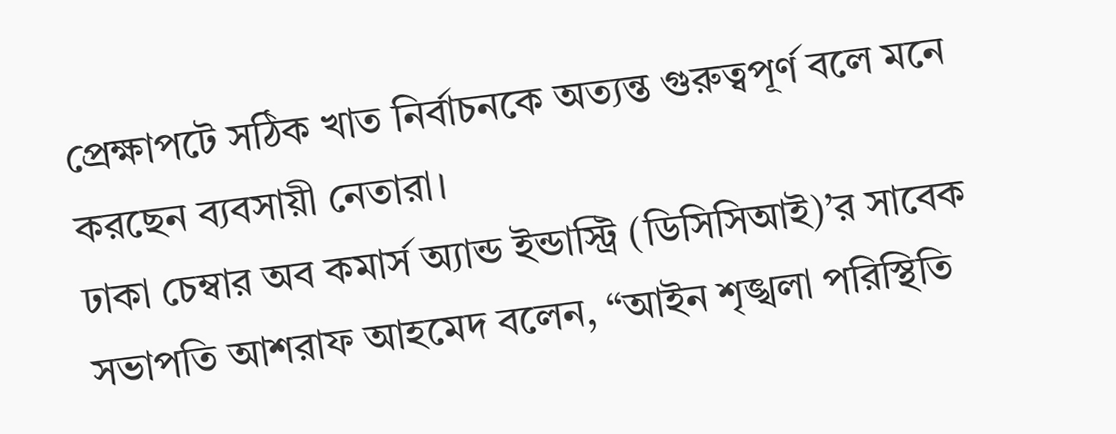প্রেক্ষাপটে সঠিক খাত নির্বাচনকে অত্যন্ত গুরুত্বপূর্ণ বলে মনে করছেন ব্যবসায়ী নেতারা।
ঢাকা চেম্বার অব কমার্স অ্যান্ড ইন্ডাস্ট্রি (ডিসিসিআই)’র সাবেক সভাপতি আশরাফ আহমেদ বলেন, “আইন শৃঙ্খলা পরিস্থিতি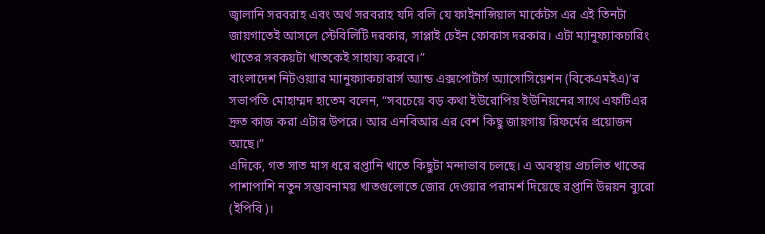জ্বালানি সরবরাহ এবং অর্থ সরবরাহ যদি বলি যে ফাইনান্সিয়াল মার্কেটস এর এই তিনটা জায়গাতেই আসলে স্টেবিলিটি দরকার, সাপ্লাই চেইন ফোকাস দরকার। এটা ম্যানুফ্যাকচারিং খাতের সবকয়টা খাতকেই সাহায্য করবে।”
বাংলাদেশ নিটওয়্যার ম্যানুফ্যাকচারার্স অ্যান্ড এক্সপোর্টার্স অ্যাসোসিয়েশন (বিকেএমইএ)’র সভাপতি মোহাম্মদ হাতেম বলেন, “সবচেয়ে বড় কথা ইউরোপিয় ইউনিয়নের সাথে এফটিএর দ্রুত কাজ করা এটার উপরে। আর এনবিআর এর বেশ কিছু জায়গায় রিফর্মের প্রয়োজন আছে।”
এদিকে, গত সাত মাস ধরে রপ্তানি খাতে কিছুটা মন্দাভাব চলছে। এ অবস্থায় প্রচলিত খাতের পাশাপাশি নতুন সম্ভাবনাময় খাতগুলোতে জোর দেওয়ার পরামর্শ দিয়েছে রপ্তানি উন্নয়ন ব্যুরো (ইপিবি)।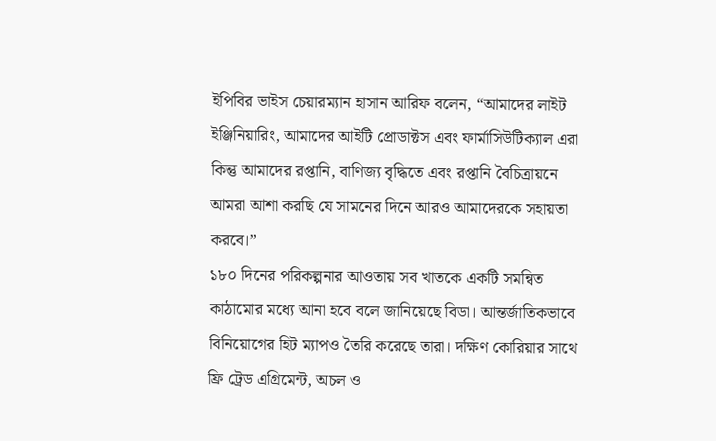ইপিবির ভাইস চেয়ারম্যান হাসান আরিফ বলেন, “আমাদের লাইট ইঞ্জিনিয়ারিং, আমাদের আইটি প্রোডাক্টস এবং ফার্মাসিউটিক্যাল এরা কিন্তু আমাদের রপ্তানি, বাণিজ্য বৃদ্ধিতে এবং রপ্তানি বৈচিত্রায়নে আমরা আশা করছি যে সামনের দিনে আরও আমাদেরকে সহায়তা করবে।”
১৮০ দিনের পরিকল্পনার আওতায় সব খাতকে একটি সমন্বিত কাঠামোর মধ্যে আনা হবে বলে জানিয়েছে বিডা। আন্তর্জাতিকভাবে বিনিয়োগের হিট ম্যাপও তৈরি করেছে তারা। দক্ষিণ কোরিয়ার সাথে ফ্রি ট্রেড এগ্রিমেন্ট, অচল ও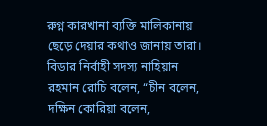রুগ্ন কারখানা ব্যক্তি মালিকানায় ছেড়ে দেয়ার কথাও জানায় তারা।
বিডার নির্বাহী সদস্য নাহিয়ান রহমান রোচি বলেন, “চীন বলেন, দক্ষিন কোরিয়া বলেন,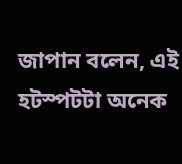জাপান বলেন, এই হটস্পটটা অনেক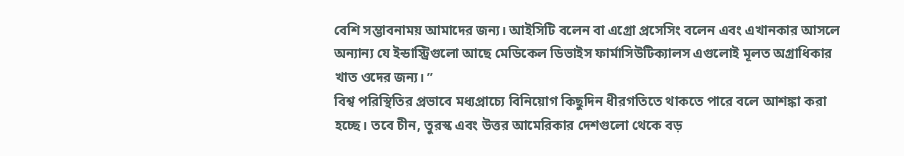বেশি সম্ভাবনাময় আমাদের জন্য। আইসিটি বলেন বা এগ্রো প্রসেসিং বলেন এবং এখানকার আসলে অন্যান্য যে ইন্ডাস্ট্রিগুলো আছে মেডিকেল ডিভাইস ফার্মাসিউটিক্যালস এগুলোই মূলত অগ্রাধিকার খাত ওদের জন্য। ”
বিশ্ব পরিস্থিতির প্রভাবে মধ্যপ্রাচ্যে বিনিয়োগ কিছুদিন ধীরগতিতে থাকতে পারে বলে আশঙ্কা করা হচ্ছে। তবে চীন, তুরস্ক এবং উত্তর আমেরিকার দেশগুলো থেকে বড়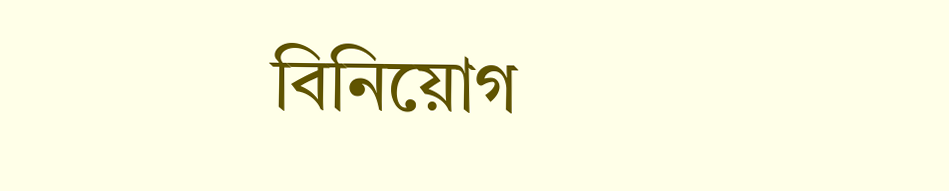বিনিয়োগ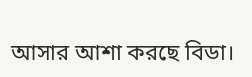আসার আশা করছে বিডা।